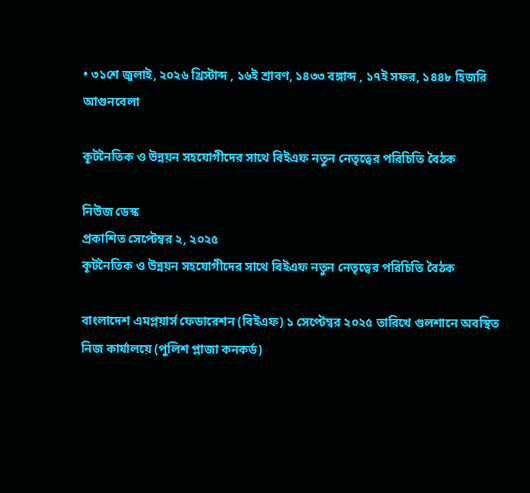• ৩১শে জুলাই, ২০২৬ খ্রিস্টাব্দ , ১৬ই শ্রাবণ, ১৪৩৩ বঙ্গাব্দ , ১৭ই সফর, ১৪৪৮ হিজরি
আগুনবেলা

কূটনৈতিক ও উন্নয়ন সহযোগীদের সাথে বিইএফ নতুন নেতৃত্বের পরিচিতি বৈঠক

নিউজ ডেস্ক
প্রকাশিত সেপ্টেম্বর ২, ২০২৫
কূটনৈতিক ও উন্নয়ন সহযোগীদের সাথে বিইএফ নতুন নেতৃত্বের পরিচিতি বৈঠক

বাংলাদেশ এমপ্লয়ার্স ফেডারেশন (বিইএফ) ১ সেপ্টেম্বর ২০২৫ তারিখে গুলশানে অবস্থিত নিজ কার্যালয়ে (পুলিশ প্লাজা কনকর্ড)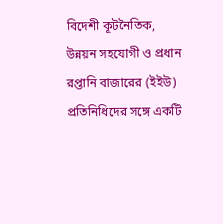বিদেশী কূটনৈতিক, উন্নয়ন সহযোগী ও প্রধান রপ্তানি বাজারের (ইইউ) প্রতিনিধিদের সঙ্গে একটি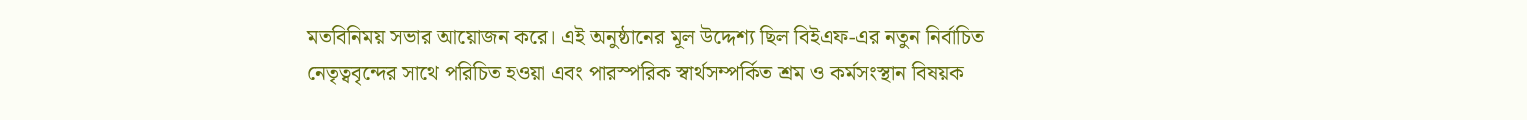মতবিনিময় সভার আয়োজন করে। এই অনুষ্ঠানের মূল উদ্দেশ্য ছিল বিইএফ-এর নতুন নির্বাচিত নেতৃত্ববৃন্দের সাথে পরিচিত হওয়া এবং পারস্পরিক স্বার্থসম্পর্কিত শ্রম ও কর্মসংস্থান বিষয়ক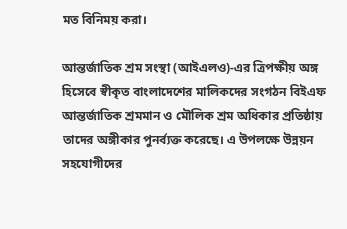মত বিনিময় করা।

আন্তর্জাতিক শ্রম সংস্থা (আইএলও)-এর ত্রিপক্ষীয় অঙ্গ হিসেবে স্বীকৃত বাংলাদেশের মালিকদের সংগঠন বিইএফ আন্তর্জাতিক শ্রমমান ও মৌলিক শ্রম অধিকার প্রতিষ্ঠায় তাদের অঙ্গীকার পুনর্ব্যক্ত করেছে। এ উপলক্ষে উন্নয়ন সহযোগীদের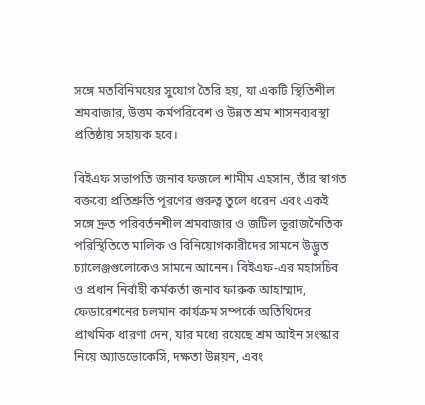সঙ্গে মতবিনিময়ের সুযোগ তৈরি হয়, যা একটি স্থিতিশীল শ্রমবাজার, উত্তম কর্মপরিবেশ ও উন্নত শ্রম শাসনব্যবস্থা প্রতিষ্ঠায় সহায়ক হবে।

বিইএফ সভাপতি জনাব ফজলে শামীম এহসান, তাঁর স্বাগত বক্তব্যে প্রতিশ্রুতি পূরণের গুরুত্ব তুলে ধরেন এবং একই সঙ্গে দ্রুত পরিবর্তনশীল শ্রমবাজার ও জটিল ভূরাজনৈতিক পরিস্থিতিতে মালিক ও বিনিয়োগকারীদের সামনে উদ্ভুত চ্যালেঞ্জগুলোকেও সামনে আনেন। বিইএফ-এর মহাসচিব ও প্রধান নির্বাহী কর্মকর্তা জনাব ফারুক আহাম্মাদ, ফেডারেশনের চলমান কার্যক্রম সম্পর্কে অতিথিদের প্রাথমিক ধারণা দেন, যার মধ্যে রয়েছে শ্রম আইন সংস্কার নিয়ে অ্যাডভোকেসি, দক্ষতা উন্নয়ন, এবং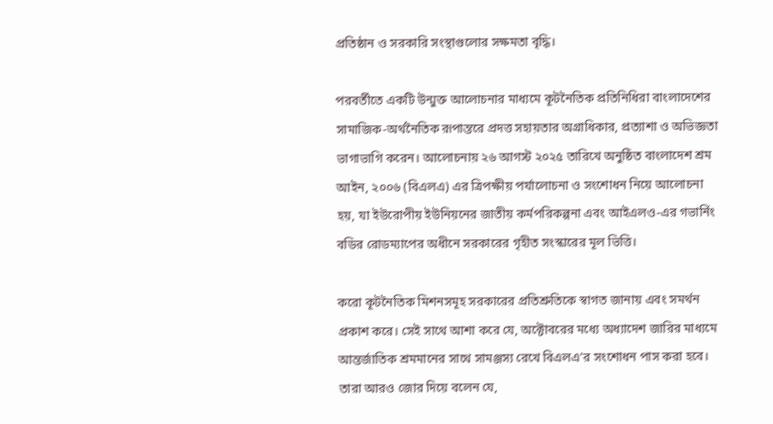প্রতিষ্ঠান ও সরকারি সংস্থাগুলোর সক্ষমতা বৃদ্ধি।

পরবর্তীতে একটি উন্মুক্ত আলোচনার মাধ্যমে কূটনৈতিক প্রতিনিধিরা বাংলাদেশের সামাজিক-অর্থনৈতিক রূপান্তরে প্রদত্ত সহায়তার অগ্রাধিকার, প্রত্যাশা ও অভিজ্ঞতা ভাগাভাগি করেন। আলোচনায় ২৬ আগস্ট ২০২৫ তারিখে অনুষ্ঠিত বাংলাদেশ শ্রম আইন, ২০০৬ (বিএলএ) এর ত্রিপক্ষীয় পর্যালোচনা ও সংশোধন নিয়ে আলোচনা হয়, যা ইউরোপীয় ইউনিয়নের জাতীয় কর্মপরিকল্পনা এবং আইএলও-এর গভার্নিং বডির রোডম্যাপের অধীনে সরকারের গৃহীত সংস্কারের মূল ভিত্তি।

করো কূটনৈতিক মিশনসমূহ সরকারের প্রতিশ্রুতিকে স্বাগত জানায় এবং সমর্থন প্রকাশ করে। সেই সাথে আশা করে যে, অক্টোবরের মধ্যে অধ্যাদেশ জারির মাধ্যমে আন্তর্জাতিক শ্রমমানের সাথে সামঞ্জস্য রেখে বিএলএ’র সংশোধন পাস করা হবে। তারা আরও জোর দিয়ে বলেন যে,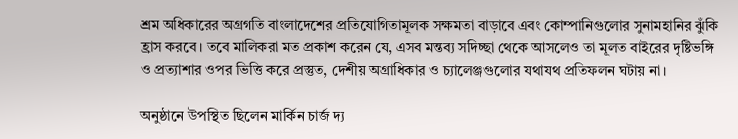শ্রম অধিকারের অগ্রগতি বাংলাদেশের প্রতিযোগিতামূলক সক্ষমতা বাড়াবে এবং কোম্পানিগুলোর সুনামহানির ঝুঁকি হ্রাস করবে। তবে মালিকরা মত প্রকাশ করেন যে, এসব মন্তব্য সদিচ্ছা থেকে আসলেও তা মূলত বাইরের দৃষ্টিভঙ্গি ও প্রত্যাশার ওপর ভিত্তি করে প্রস্তুত, দেশীয় অগ্রাধিকার ও চ্যালেঞ্জগুলোর যথাযথ প্রতিফলন ঘটায় না।

অনুষ্ঠানে উপস্থিত ছিলেন মার্কিন চার্জ দ্য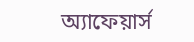অ্যাফেয়ার্স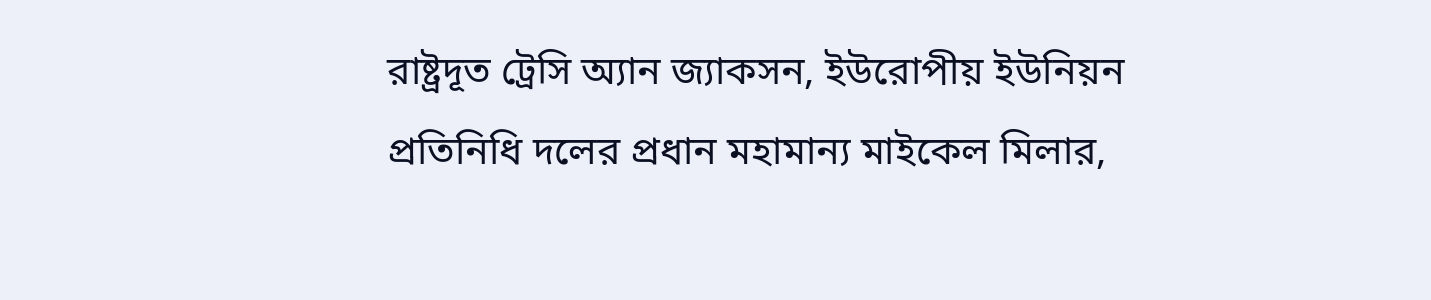রাষ্ট্রদূত ট্রেসি অ্যান জ্যাকসন, ইউরোপীয় ইউনিয়ন প্রতিনিধি দলের প্রধান মহামান্য মাইকেল মিলার,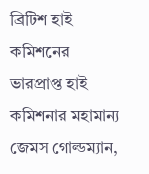ব্রিটিশ হাই কমিশনের ভারপ্রাপ্ত হাই কমিশনার মহামান্য জেমস গোল্ডম্যান,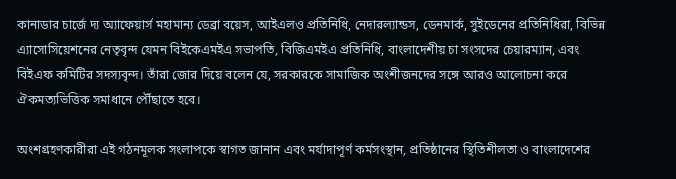কানাডার চার্জে দ্য অ্যাফেয়ার্স মহামান্য ডেব্রা বয়েস, আইএলও প্রতিনিধি, নেদারল্যান্ডস, ডেনমার্ক, সুইডেনের প্রতিনিধিরা, বিভিন্ন এ্যাসোসিয়েশনের নেতৃবৃন্দ যেমন বিইকেএমইএ সভাপতি, বিজিএমইএ প্রতিনিধি, বাংলাদেশীয় চা সংসদের চেয়ারম্যান, এবং বিইএফ কমিটির সদস্যবৃন্দ। তাঁরা জোর দিয়ে বলেন যে, সরকারকে সামাজিক অংশীজনদের সঙ্গে আরও আলোচনা করে ঐকমত্যভিত্তিক সমাধানে পৌঁছাতে হবে।

অংশগ্রহণকারীরা এই গঠনমূলক সংলাপকে স্বাগত জানান এবং মর্যাদাপূর্ণ কর্মসংস্থান, প্রতিষ্ঠানের স্থিতিশীলতা ও বাংলাদেশের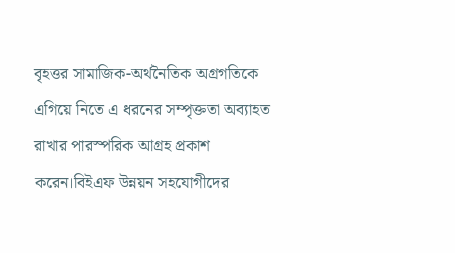বৃহত্তর সামাজিক-অর্থনৈতিক অগ্রগতিকে এগিয়ে নিতে এ ধরনের সম্পৃক্ততা অব্যাহত রাখার পারস্পরিক আগ্রহ প্রকাশ করেন।বিইএফ উন্নয়ন সহযোগীদের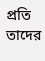প্রতি তাদের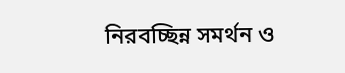নিরবচ্ছিন্ন সমর্থন ও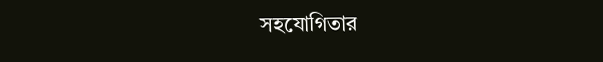সহযোগিতার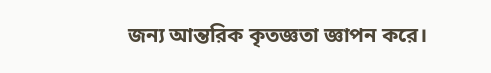জন্য আন্তরিক কৃতজ্ঞতা জ্ঞাপন করে।